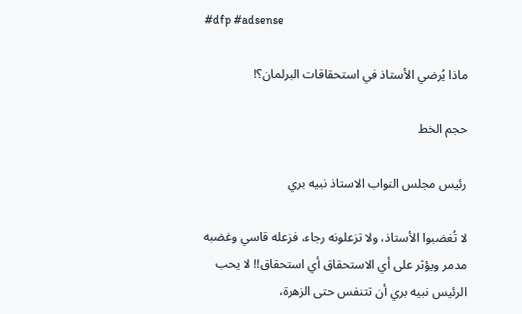#dfp #adsense

ماذا يُرضي الأستاذ في استحقاقات البرلمان؟!

حجم الخط

رئيس مجلس النواب الاستاذ نبيه بري

لا تُغضبوا الأستاذ، ولا تزعلونه رجاء، فزعله قاسي وغضبه مدمر ويؤثر على أي الاستحقاق أي استحقاق!! لا يحب الرئيس نبيه بري أن تتنفس حتى الزهرة،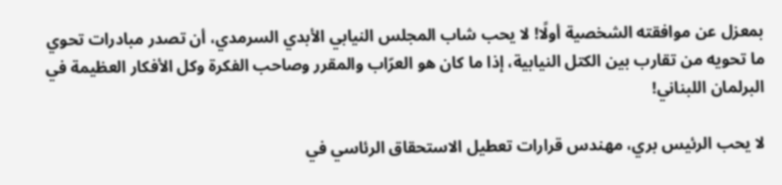بمعزل عن موافقته الشخصية أولًا! لا يحب شاب المجلس النيابي الأبدي السرمدي، أن تصدر مبادرات تحوي ما تحويه من تقارب بين الكتل النيابية، إذا ما كان هو العرّاب والمقرر وصاحب الفكرة وكل الأفكار العظيمة في البرلمان اللبناني!

لا يحب الرئيس بري، مهندس قرارات تعطيل الاستحقاق الرئاسي في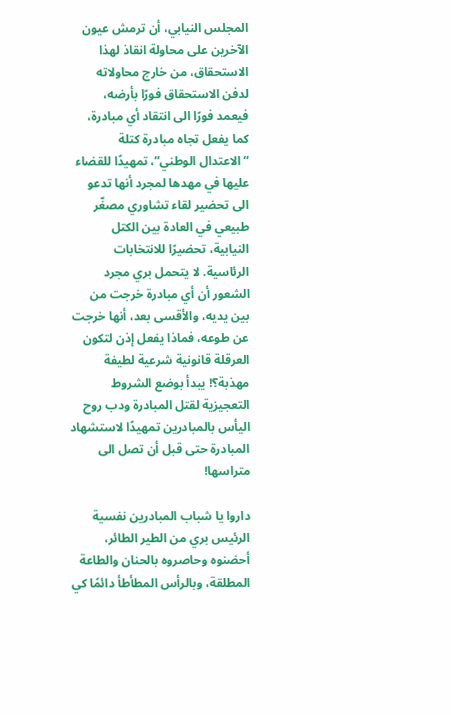المجلس النيابي، أن ترمش عيون الآخرين على محاولة انقاذ لهذا الاستحقاق، من خارج محاولاته لدفن الاستحقاق فورًا بأرضه، فيعمد فورًا الى انتقاد أي مبادرة، كما يفعل تجاه مبادرة كتلة “الاعتدال الوطني”، تمهيدًا للقضاء عليها في مهدها لمجرد أنها تدعو الى تحضير لقاء تشاوري مصغّر طبيعي في العادة بين الكتل النيابية، تحضيرًا للانتخابات الرئاسية. لا يتحمل بري مجرد الشعور أن أي مبادرة خرجت من بين يديه، والأقسى بعد، أنها خرجت عن طوعه، فماذا يفعل إذن لتكون العرقلة قانونية شرعية لطيفة مهذبة؟! يبدأ بوضع الشروط التعجيزية لقتل المبادرة ودب روح اليأس بالمبادرين تمهيدًا لاستشهاد المبادرة حتى قبل أن تصل الى متراسها!

داروا يا شباب المبادرين نفسية الرئيس بري من الطير الطائر، أحضنوه وحاصروه بالحنان والطاعة المطلقة، وبالرأس المطأطأ دائمًا كي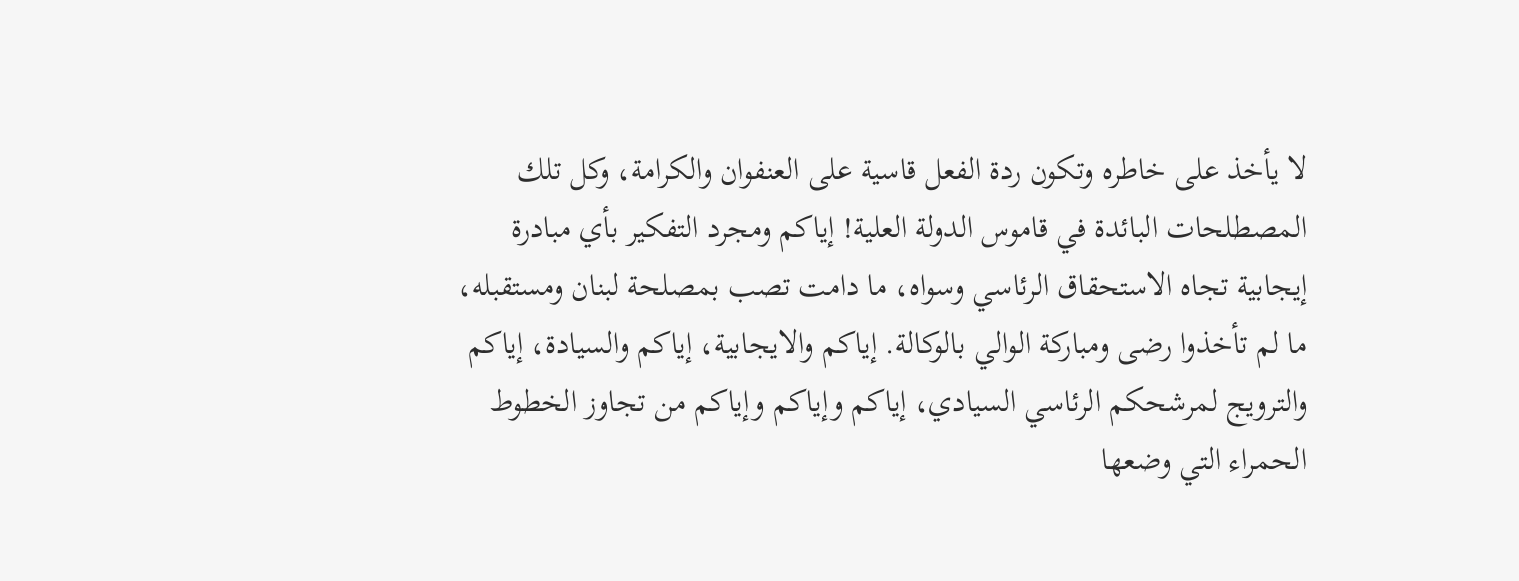لا يأخذ على خاطره وتكون ردة الفعل قاسية على العنفوان والكرامة، وكل تلك المصطلحات البائدة في قاموس الدولة العلية! إياكم ومجرد التفكير بأي مبادرة إيجابية تجاه الاستحقاق الرئاسي وسواه، ما دامت تصب بمصلحة لبنان ومستقبله، ما لم تأخذوا رضى ومباركة الوالي بالوكالة. إياكم والايجابية، إياكم والسيادة، إياكم والترويج لمرشحكم الرئاسي السيادي، إياكم وإياكم وإياكم من تجاوز الخطوط الحمراء التي وضعها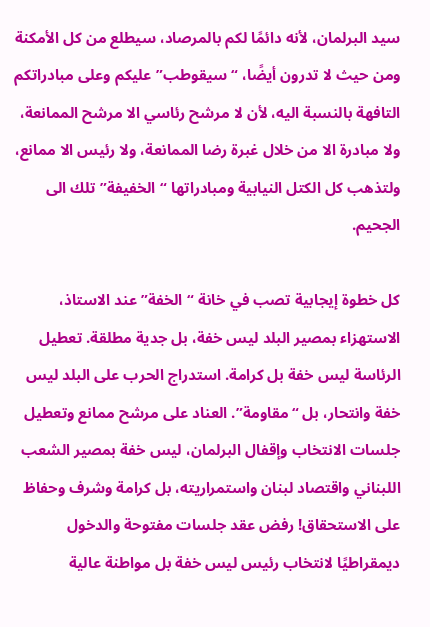سيد البرلمان، لأنه دائمًا لكم بالمرصاد، سيطلع من كل الأمكنة ومن حيث لا تدرون أيضًا، “سيقوطب” عليكم وعلى مبادراتكم التافهة بالنسبة اليه، لأن لا مرشح رئاسي الا مرشح الممانعة، ولا مبادرة الا من خلال غبرة رضا الممانعة، ولا رئيس الا ممانع، ولتذهب كل الكتل النيابية ومبادراتها “الخفيفة” تلك الى الجحيم.

كل خطوة إيجابية تصب في خانة “الخفة” عند الاستاذ، الاستهزاء بمصير البلد ليس خفة، بل جدية مطلقة. تعطيل الرئاسة ليس خفة بل كرامة. استدراج الحرب على البلد ليس خفة وانتحار، بل “مقاومة”. العناد على مرشح ممانع وتعطيل جلسات الانتخاب وإقفال البرلمان، ليس خفة بمصير الشعب اللبناني واقتصاد لبنان واستمراريته، بل كرامة وشرف وحفاظ على الاستحقاق! رفض عقد جلسات مفتوحة والدخول ديمقراطيًا لانتخاب رئيس ليس خفة بل مواطنة عالية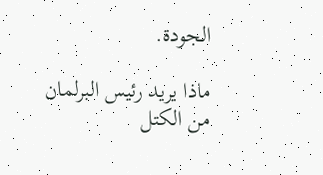الجودة.

ماذا يريد رئيس البرلمان من الكتل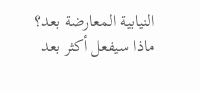النيابية المعارضة بعد؟ ماذا سيفعل أكثر بعد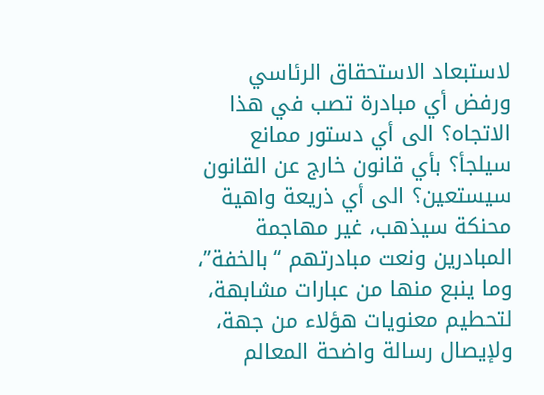لاستبعاد الاستحقاق الرئاسي ورفض أي مبادرة تصب في هذا الاتجاه؟ الى أي دستور ممانع سيلجأ؟ بأي قانون خارج عن القانون سيستعين؟ الى أي ذريعة واهية محنكة سيذهب، غير مهاجمة المبادرين ونعت مبادرتهم “بالخفة”، وما ينبع منها من عبارات مشابهة، لتحطيم معنويات هؤلاء من جهة، ولإيصال رسالة واضحة المعالم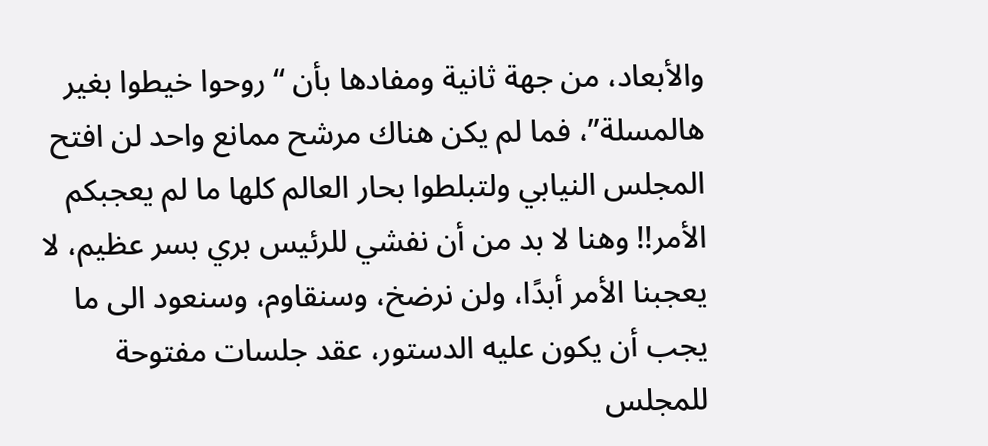والأبعاد، من جهة ثانية ومفادها بأن “روحوا خيطوا بغير هالمسلة”، فما لم يكن هناك مرشح ممانع واحد لن افتح المجلس النيابي ولتبلطوا بحار العالم كلها ما لم يعجبكم الأمر!! وهنا لا بد من أن نفشي للرئيس بري بسر عظيم، لا يعجبنا الأمر أبدًا، ولن نرضخ، وسنقاوم، وسنعود الى ما يجب أن يكون عليه الدستور، عقد جلسات مفتوحة للمجلس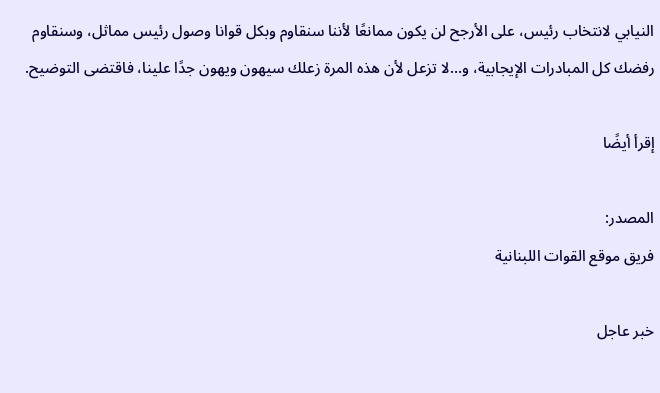النيابي لانتخاب رئيس، على الأرجح لن يكون ممانعًا لأننا سنقاوم وبكل قوانا وصول رئيس مماثل، وسنقاوم رفضك كل المبادرات الإيجابية، و…لا تزعل لأن هذه المرة زعلك سيهون ويهون جدًا علينا، فاقتضى التوضيح.

إقرأ أيضًا

المصدر:
فريق موقع القوات اللبنانية

خبر عاجل